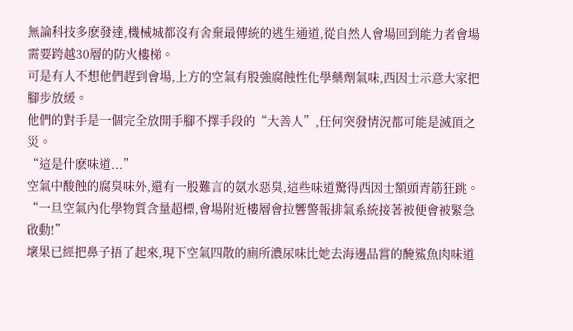無論科技多麽發達,機械城都沒有舍棄最傳統的逃生通道,從自然人會場回到能力者會場需要跨越30層的防火樓梯。
可是有人不想他們趕到會場,上方的空氣有股強腐蝕性化學藥劑氣味,西因士示意大家把腳步放緩。
他們的對手是一個完全放開手腳不擇手段的“大善人”,任何突發情況都可能是滅頂之災。
“這是什麽味道...”
空氣中酸蝕的腐臭味外,還有一股難言的氨水惡臭,這些味道驚得西因士額頭青筋狂跳。
“一旦空氣內化學物質含量超標,會場附近樓層會拉響警報排氣系統接著被便會被緊急啟動!”
壞果已經把鼻子捂了起來,現下空氣四散的廁所濃尿味比她去海邊品嘗的醃鯊魚肉味道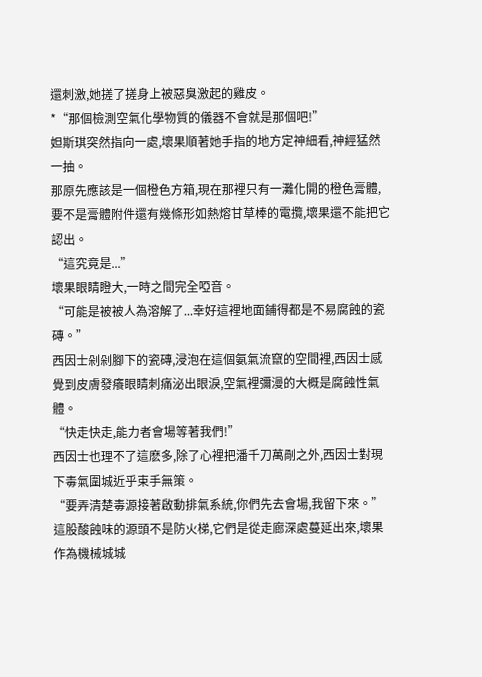還刺激,她搓了搓身上被惡臭激起的雞皮。
*“那個檢測空氣化學物質的儀器不會就是那個吧!”
妲斯琪突然指向一處,壞果順著她手指的地方定神細看,神經猛然一抽。
那原先應該是一個橙色方箱,現在那裡只有一灘化開的橙色膏體,要不是膏體附件還有幾條形如熱熔甘草棒的電攬,壞果還不能把它認出。
“這究竟是...”
壞果眼睛瞪大,一時之間完全啞音。
“可能是被被人為溶解了...幸好這裡地面鋪得都是不易腐蝕的瓷磚。”
西因士剁剁腳下的瓷磚,浸泡在這個氨氣流竄的空間裡,西因士感覺到皮膚發癢眼睛刺痛泌出眼淚,空氣裡彌漫的大概是腐蝕性氣體。
“快走快走,能力者會場等著我們!”
西因士也理不了這麽多,除了心裡把潘千刀萬剮之外,西因士對現下毒氣圍城近乎束手無策。
“要弄清楚毒源接著啟動排氣系統,你們先去會場,我留下來。”
這股酸蝕味的源頭不是防火梯,它們是從走廊深處蔓延出來,壞果作為機械城城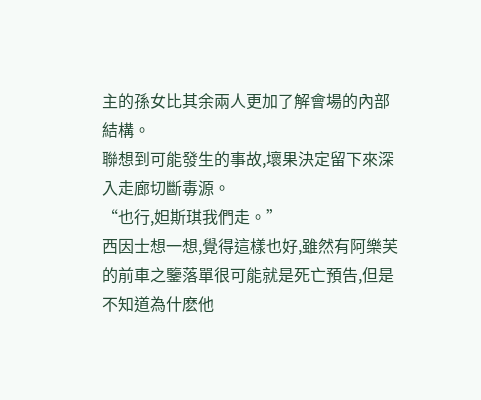主的孫女比其余兩人更加了解會場的內部結構。
聯想到可能發生的事故,壞果決定留下來深入走廊切斷毒源。
“也行,妲斯琪我們走。”
西因士想一想,覺得這樣也好,雖然有阿樂芙的前車之鑒落單很可能就是死亡預告,但是不知道為什麽他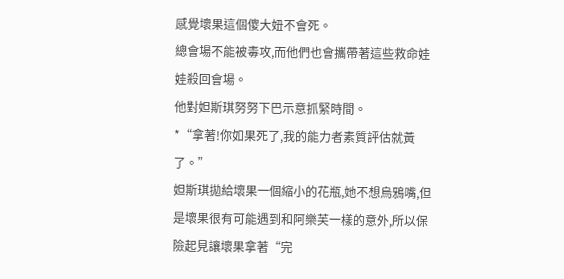感覺壞果這個傻大妞不會死。
總會場不能被毒攻,而他們也會攜帶著這些救命娃娃殺回會場。
他對妲斯琪努努下巴示意抓緊時間。
*“拿著!你如果死了,我的能力者素質評估就黃了。”
妲斯琪拋給壞果一個縮小的花瓶,她不想烏鴉嘴,但是壞果很有可能遇到和阿樂芙一樣的意外,所以保險起見讓壞果拿著“完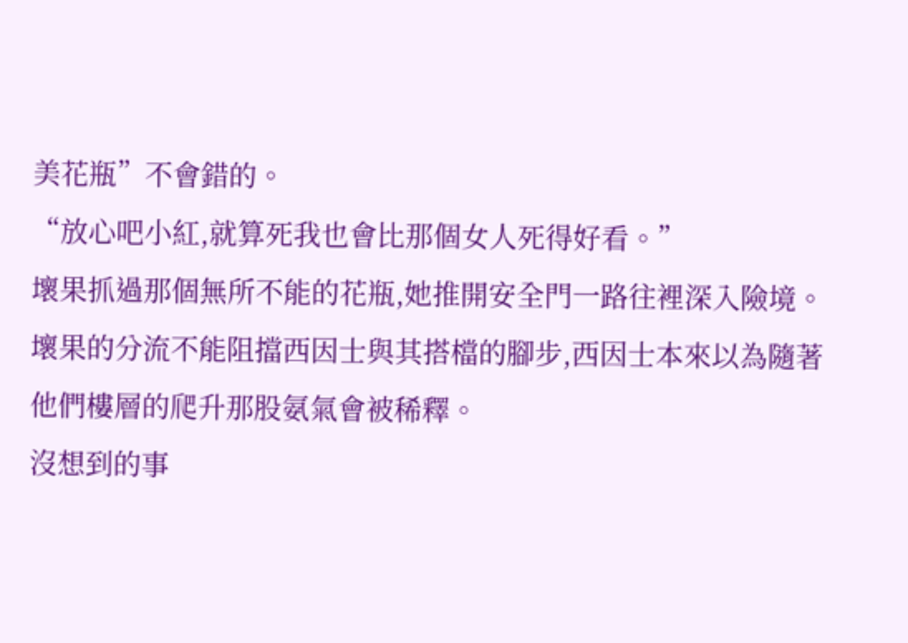美花瓶”不會錯的。
“放心吧小紅,就算死我也會比那個女人死得好看。”
壞果抓過那個無所不能的花瓶,她推開安全門一路往裡深入險境。
壞果的分流不能阻擋西因士與其搭檔的腳步,西因士本來以為隨著他們樓層的爬升那股氨氣會被稀釋。
沒想到的事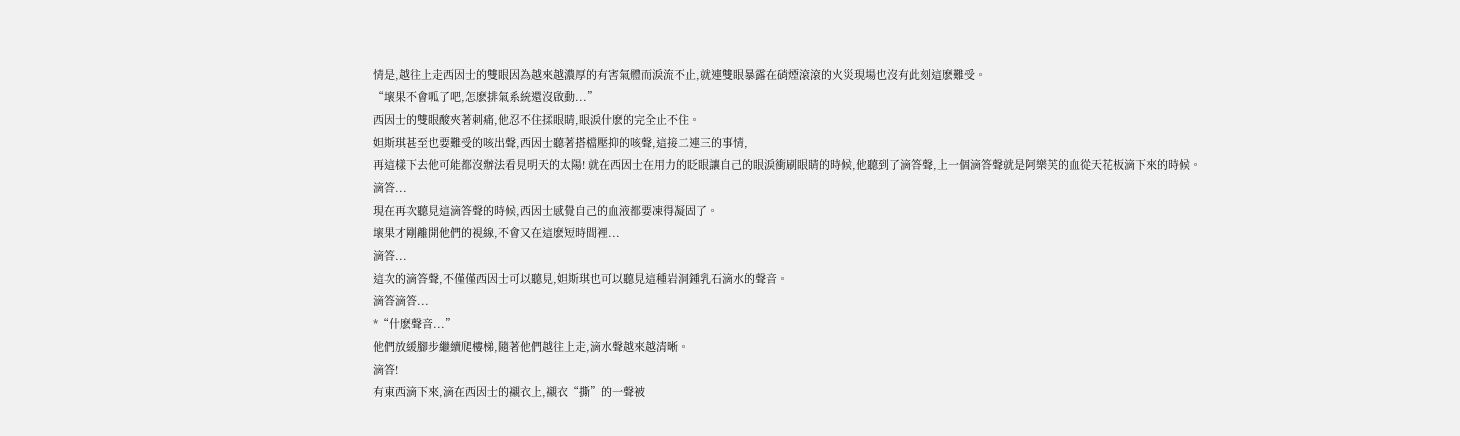情是,越往上走西因士的雙眼因為越來越濃厚的有害氣體而淚流不止,就連雙眼暴露在硝煙滾滾的火災現場也沒有此刻這麽難受。
“壞果不會呱了吧,怎麽排氣系統還沒啟動...”
西因士的雙眼酸夾著刺痛,他忍不住揉眼睛,眼淚什麽的完全止不住。
妲斯琪甚至也要難受的咳出聲,西因士聽著搭檔壓抑的咳聲,這接二連三的事情,
再這樣下去他可能都沒辦法看見明天的太陽! 就在西因士在用力的眨眼讓自己的眼淚衝刷眼睛的時候,他聽到了滴答聲,上一個滴答聲就是阿樂芙的血從天花板滴下來的時候。
滴答...
現在再次聽見這滴答聲的時候,西因士感覺自己的血液都要凍得凝固了。
壞果才剛離開他們的視線,不會又在這麽短時間裡...
滴答...
這次的滴答聲,不僅僅西因士可以聽見,妲斯琪也可以聽見這種岩洞鍾乳石滴水的聲音。
滴答滴答...
*“什麽聲音...”
他們放緩腳步繼續爬樓梯,隨著他們越往上走,滴水聲越來越清晰。
滴答!
有東西滴下來,滴在西因士的襯衣上,襯衣“撕”的一聲被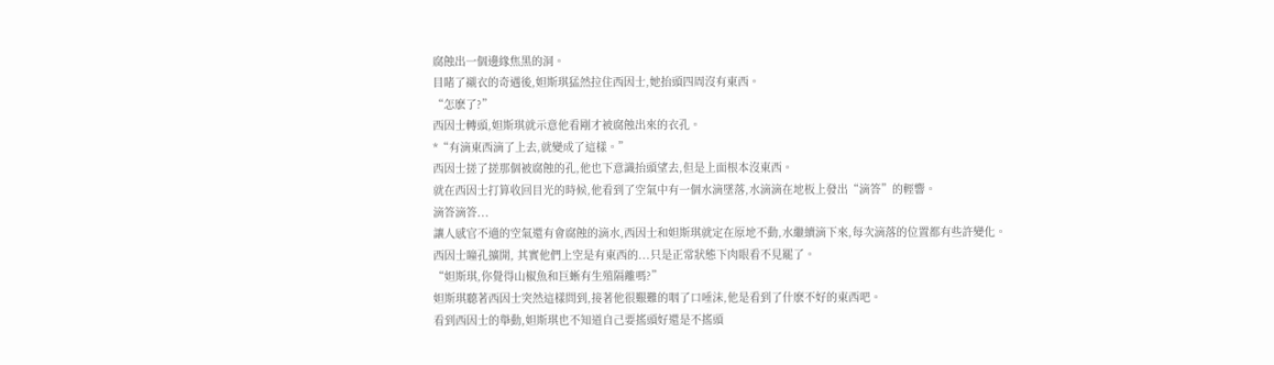腐蝕出一個邊緣焦黑的洞。
目睹了襯衣的奇遇後,妲斯琪猛然拉住西因士,她抬頭四周沒有東西。
“怎麽了?”
西因士轉頭,妲斯琪就示意他看剛才被腐蝕出來的衣孔。
*“有滴東西滴了上去,就變成了這樣。”
西因士搓了搓那個被腐蝕的孔,他也下意識抬頭望去,但是上面根本沒東西。
就在西因士打算收回目光的時候,他看到了空氣中有一個水滴墜落,水滴滴在地板上發出“滴答”的輕響。
滴答滴答...
讓人感官不適的空氣還有會腐蝕的滴水,西因士和妲斯琪就定在原地不動,水繼續滴下來,每次滴落的位置都有些許變化。
西因士瞳孔擴開, 其實他們上空是有東西的...只是正常狀態下肉眼看不見罷了。
“妲斯琪,你覺得山椒魚和巨蜥有生殖隔離嗎?”
妲斯琪聽著西因士突然這樣問到,接著他很艱難的咽了口唾沫,他是看到了什麽不好的東西吧。
看到西因士的舉動,妲斯琪也不知道自己要搖頭好還是不搖頭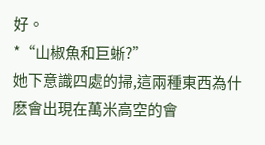好。
*“山椒魚和巨蜥?”
她下意識四處的掃,這兩種東西為什麽會出現在萬米高空的會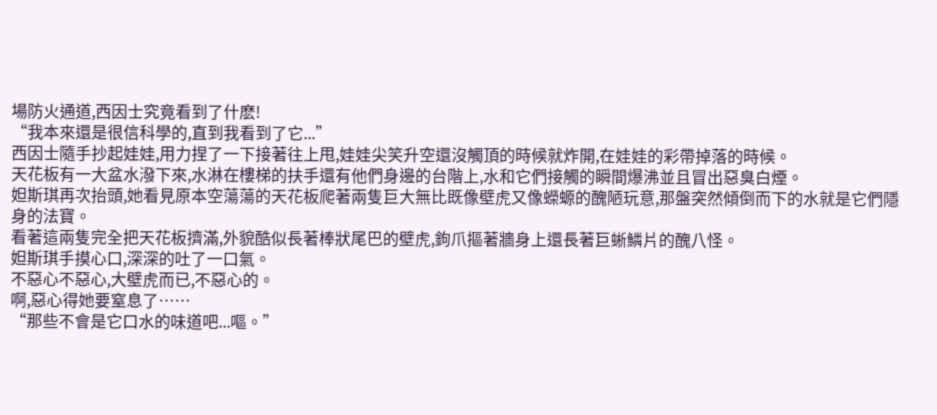場防火通道,西因士究竟看到了什麽!
“我本來還是很信科學的,直到我看到了它...”
西因士隨手抄起娃娃,用力捏了一下接著往上甩,娃娃尖笑升空還沒觸頂的時候就炸開,在娃娃的彩帶掉落的時候。
天花板有一大盆水潑下來,水淋在樓梯的扶手還有他們身邊的台階上,水和它們接觸的瞬間爆沸並且冒出惡臭白煙。
妲斯琪再次抬頭,她看見原本空蕩蕩的天花板爬著兩隻巨大無比既像壁虎又像蠑螈的醜陋玩意,那盤突然傾倒而下的水就是它們隱身的法寶。
看著這兩隻完全把天花板擠滿,外貌酷似長著棒狀尾巴的壁虎,鉤爪摳著牆身上還長著巨蜥鱗片的醜八怪。
妲斯琪手摸心口,深深的吐了一口氣。
不惡心不惡心,大壁虎而已,不惡心的。
啊,惡心得她要窒息了……
“那些不會是它口水的味道吧...嘔。”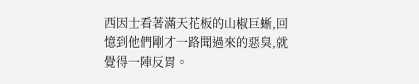西因士看著滿天花板的山椒巨蜥,回憶到他們剛才一路聞過來的惡臭,就覺得一陣反胃。